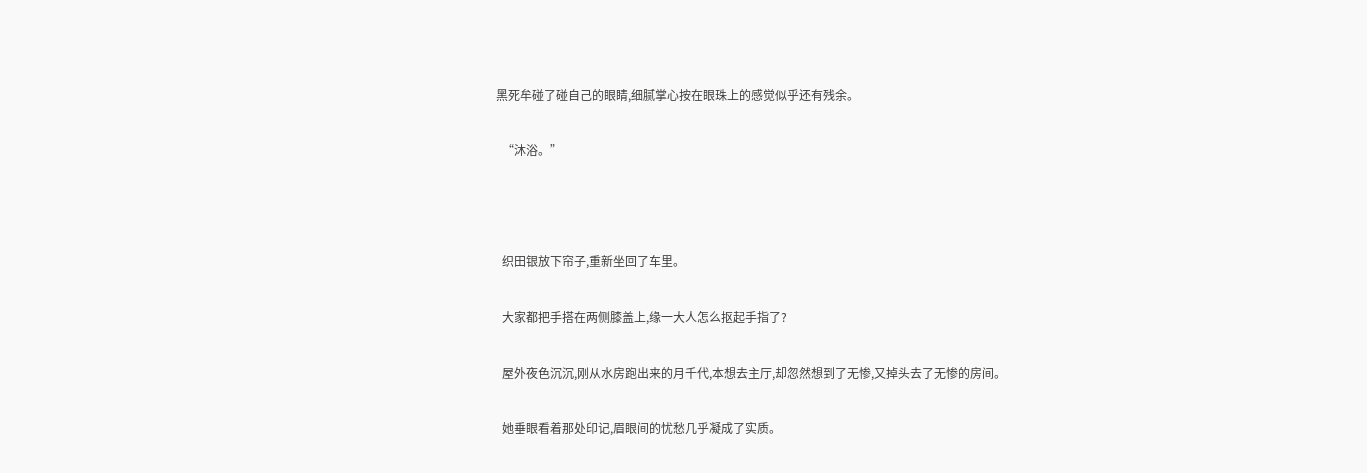黑死牟碰了碰自己的眼睛,细腻掌心按在眼珠上的感觉似乎还有残余。

  “沐浴。”



  织田银放下帘子,重新坐回了车里。

  大家都把手搭在两侧膝盖上,缘一大人怎么抠起手指了?

  屋外夜色沉沉,刚从水房跑出来的月千代,本想去主厅,却忽然想到了无惨,又掉头去了无惨的房间。

  她垂眼看着那处印记,眉眼间的忧愁几乎凝成了实质。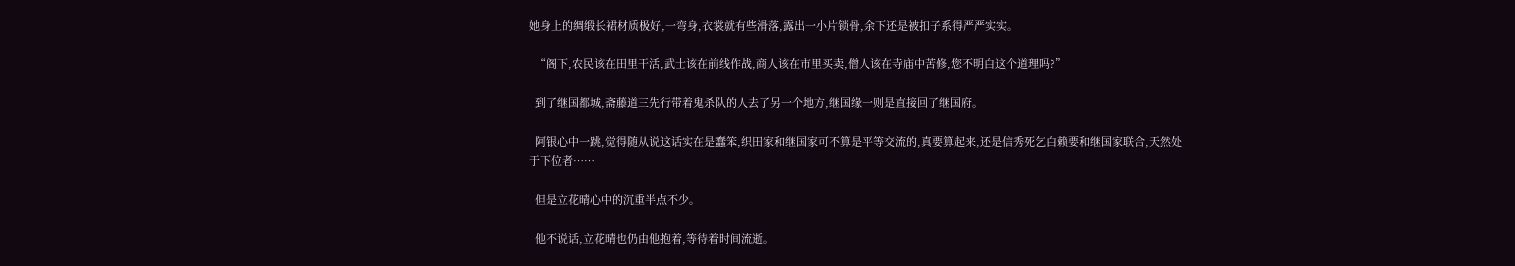她身上的绸缎长裙材质极好,一弯身,衣裳就有些滑落,露出一小片锁骨,余下还是被扣子系得严严实实。

  “阁下,农民该在田里干活,武士该在前线作战,商人该在市里买卖,僧人该在寺庙中苦修,您不明白这个道理吗?”

  到了继国都城,斋藤道三先行带着鬼杀队的人去了另一个地方,继国缘一则是直接回了继国府。

  阿银心中一跳,觉得随从说这话实在是蠢笨,织田家和继国家可不算是平等交流的,真要算起来,还是信秀死乞白赖要和继国家联合,天然处于下位者……

  但是立花晴心中的沉重半点不少。

  他不说话,立花晴也仍由他抱着,等待着时间流逝。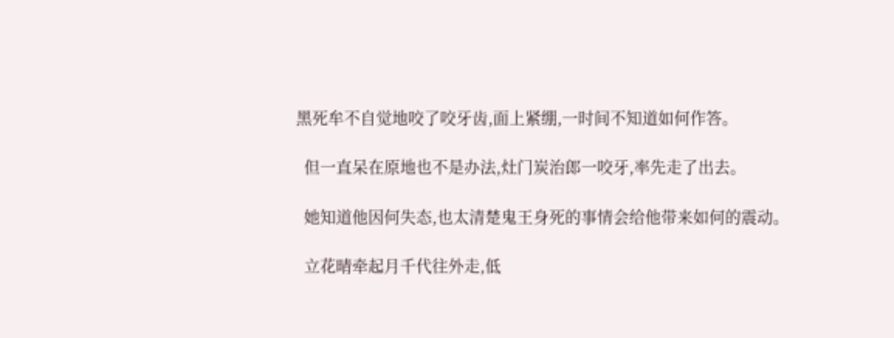黑死牟不自觉地咬了咬牙齿,面上紧绷,一时间不知道如何作答。

  但一直呆在原地也不是办法,灶门炭治郎一咬牙,率先走了出去。

  她知道他因何失态,也太清楚鬼王身死的事情会给他带来如何的震动。

  立花晴牵起月千代往外走,低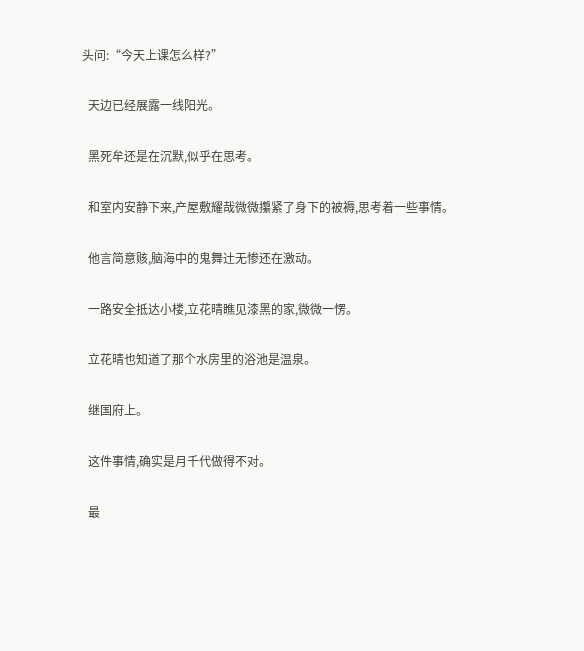头问:“今天上课怎么样?”

  天边已经展露一线阳光。

  黑死牟还是在沉默,似乎在思考。

  和室内安静下来,产屋敷耀哉微微攥紧了身下的被褥,思考着一些事情。

  他言简意赅,脑海中的鬼舞辻无惨还在激动。

  一路安全抵达小楼,立花晴瞧见漆黑的家,微微一愣。

  立花晴也知道了那个水房里的浴池是温泉。

  继国府上。

  这件事情,确实是月千代做得不对。

  最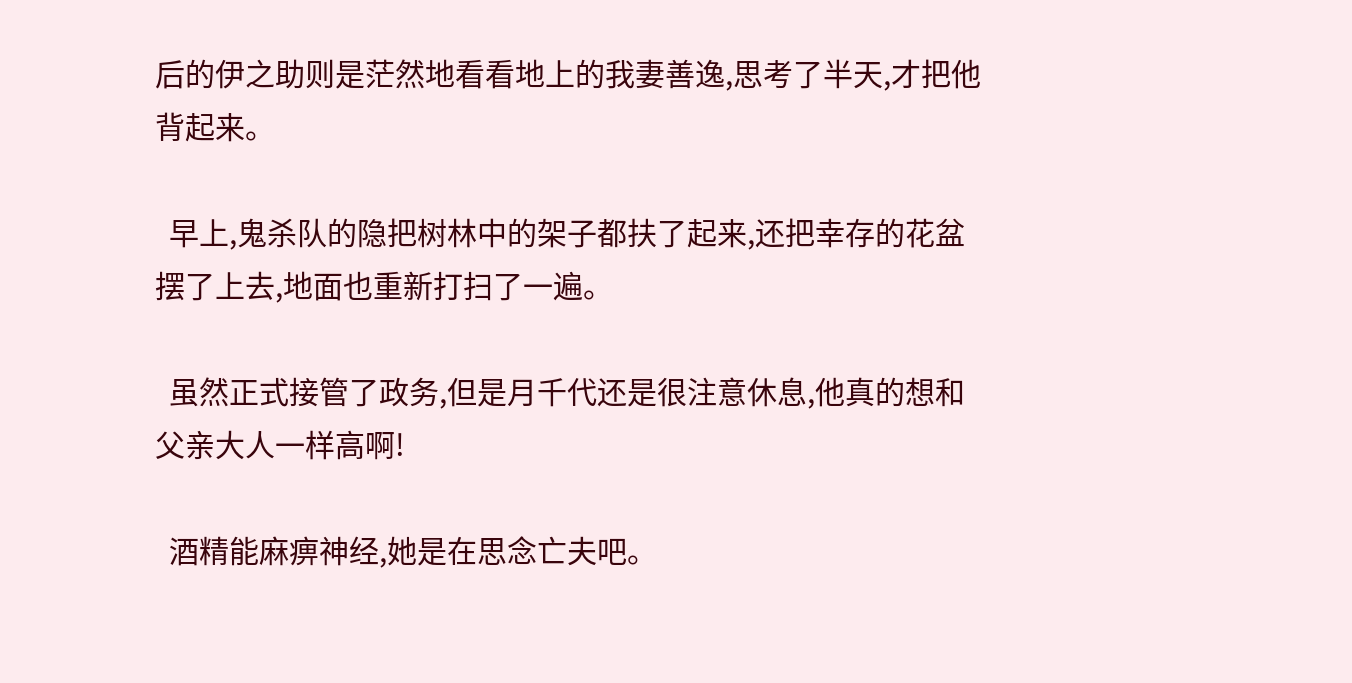后的伊之助则是茫然地看看地上的我妻善逸,思考了半天,才把他背起来。

  早上,鬼杀队的隐把树林中的架子都扶了起来,还把幸存的花盆摆了上去,地面也重新打扫了一遍。

  虽然正式接管了政务,但是月千代还是很注意休息,他真的想和父亲大人一样高啊!

  酒精能麻痹神经,她是在思念亡夫吧。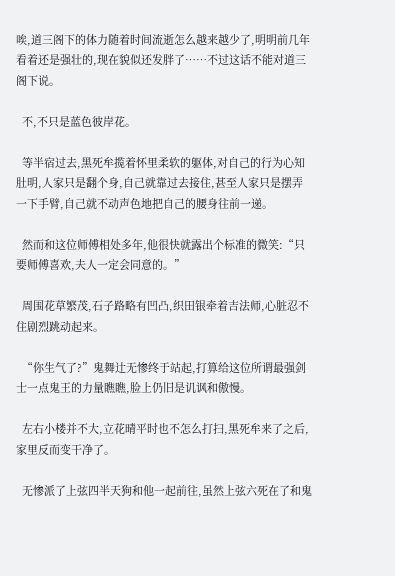唉,道三阁下的体力随着时间流逝怎么越来越少了,明明前几年看着还是强壮的,现在貌似还发胖了……不过这话不能对道三阁下说。

  不,不只是蓝色彼岸花。

  等半宿过去,黑死牟揽着怀里柔软的躯体,对自己的行为心知肚明,人家只是翻个身,自己就靠过去接住,甚至人家只是摆弄一下手臂,自己就不动声色地把自己的腰身往前一递。

  然而和这位师傅相处多年,他很快就露出个标准的微笑:“只要师傅喜欢,夫人一定会同意的。”

  周围花草繁茂,石子路略有凹凸,织田银牵着吉法师,心脏忍不住剧烈跳动起来。

  “你生气了?”鬼舞辻无惨终于站起,打算给这位所谓最强剑士一点鬼王的力量瞧瞧,脸上仍旧是讥讽和傲慢。

  左右小楼并不大,立花晴平时也不怎么打扫,黑死牟来了之后,家里反而变干净了。

  无惨派了上弦四半天狗和他一起前往,虽然上弦六死在了和鬼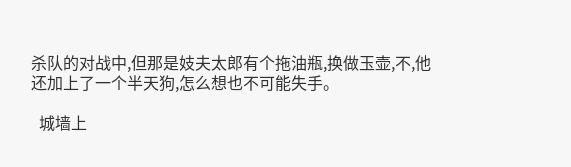杀队的对战中,但那是妓夫太郎有个拖油瓶,换做玉壶,不,他还加上了一个半天狗,怎么想也不可能失手。

  城墙上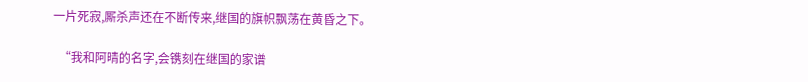一片死寂,厮杀声还在不断传来,继国的旗帜飘荡在黄昏之下。

  “我和阿晴的名字,会镌刻在继国的家谱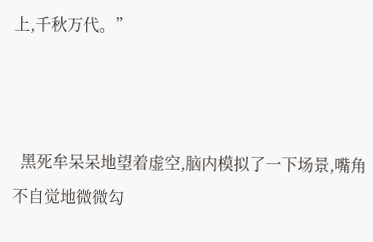上,千秋万代。”



  黑死牟呆呆地望着虚空,脑内模拟了一下场景,嘴角不自觉地微微勾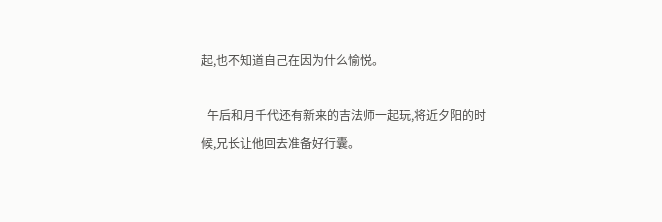起,也不知道自己在因为什么愉悦。

  午后和月千代还有新来的吉法师一起玩,将近夕阳的时候,兄长让他回去准备好行囊。